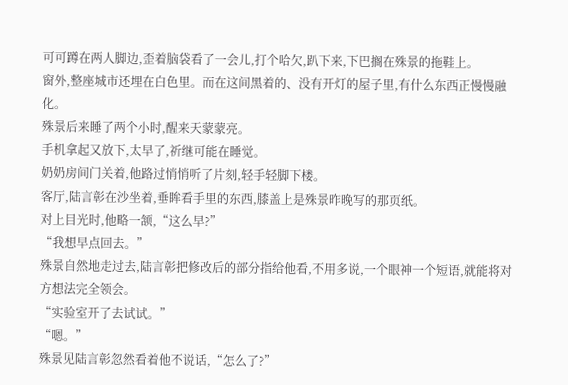可可蹲在两人脚边,歪着脑袋看了一会儿,打个哈欠,趴下来,下巴搁在殊景的拖鞋上。
窗外,整座城市还埋在白色里。而在这间黑着的、没有开灯的屋子里,有什么东西正慢慢融化。
殊景后来睡了两个小时,醒来天蒙蒙亮。
手机拿起又放下,太早了,祈继可能在睡觉。
奶奶房间门关着,他路过悄悄听了片刻,轻手轻脚下楼。
客厅,陆言彰在沙坐着,垂眸看手里的东西,膝盖上是殊景昨晚写的那页纸。
对上目光时,他略一颔,“这么早?”
“我想早点回去。”
殊景自然地走过去,陆言彰把修改后的部分指给他看,不用多说,一个眼神一个短语,就能将对方想法完全领会。
“实验室开了去试试。”
“嗯。”
殊景见陆言彰忽然看着他不说话,“怎么了?”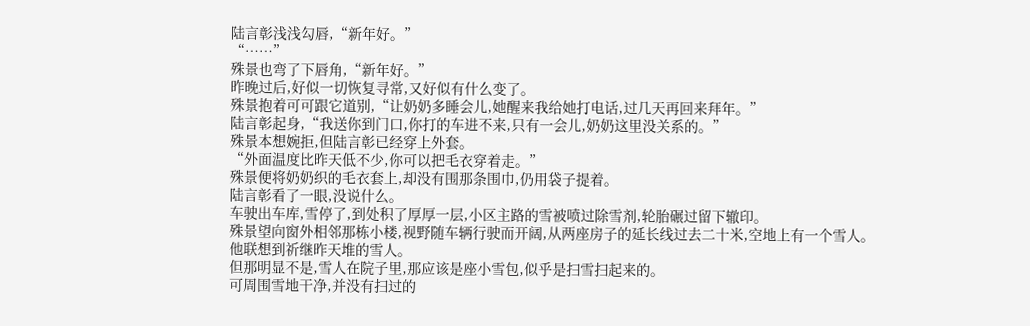陆言彰浅浅勾唇,“新年好。”
“……”
殊景也弯了下唇角,“新年好。”
昨晚过后,好似一切恢复寻常,又好似有什么变了。
殊景抱着可可跟它道别,“让奶奶多睡会儿,她醒来我给她打电话,过几天再回来拜年。”
陆言彰起身,“我送你到门口,你打的车进不来,只有一会儿,奶奶这里没关系的。”
殊景本想婉拒,但陆言彰已经穿上外套。
“外面温度比昨天低不少,你可以把毛衣穿着走。”
殊景便将奶奶织的毛衣套上,却没有围那条围巾,仍用袋子提着。
陆言彰看了一眼,没说什么。
车驶出车库,雪停了,到处积了厚厚一层,小区主路的雪被喷过除雪剂,轮胎碾过留下辙印。
殊景望向窗外相邻那栋小楼,视野随车辆行驶而开阔,从两座房子的延长线过去二十米,空地上有一个雪人。
他联想到祈继昨天堆的雪人。
但那明显不是,雪人在院子里,那应该是座小雪包,似乎是扫雪扫起来的。
可周围雪地干净,并没有扫过的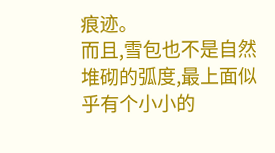痕迹。
而且,雪包也不是自然堆砌的弧度,最上面似乎有个小小的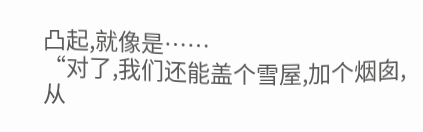凸起,就像是……
“对了,我们还能盖个雪屋,加个烟囱,从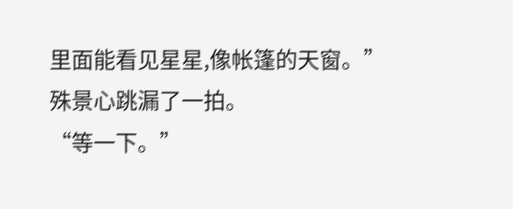里面能看见星星,像帐篷的天窗。”
殊景心跳漏了一拍。
“等一下。”